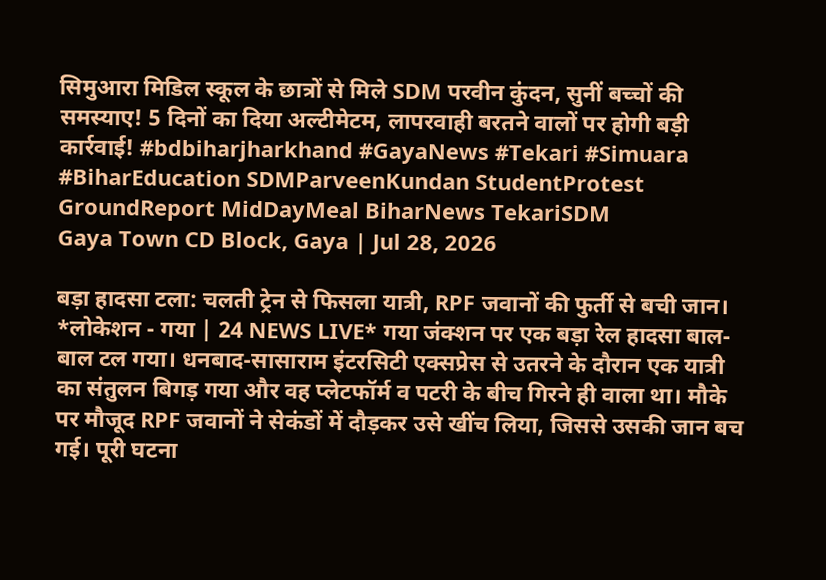सिमुआरा मिडिल स्कूल के छात्रों से मिले SDM परवीन कुंदन, सुनीं बच्चों की समस्याए! 5 दिनों का दिया अल्टीमेटम, लापरवाही बरतने वालों पर होगी बड़ी कार्रवाई! #bdbiharjharkhand #GayaNews #Tekari #Simuara #BiharEducation SDMParveenKundan StudentProtest GroundReport MidDayMeal BiharNews TekariSDM
Gaya Town CD Block, Gaya | Jul 28, 2026

बड़ा हादसा टला: चलती ट्रेन से फिसला यात्री, RPF जवानों की फुर्ती से बची जान। *लोकेशन - गया | 24 NEWS LIVE* गया जंक्शन पर एक बड़ा रेल हादसा बाल-बाल टल गया। धनबाद-सासाराम इंटरसिटी एक्सप्रेस से उतरने के दौरान एक यात्री का संतुलन बिगड़ गया और वह प्लेटफॉर्म व पटरी के बीच गिरने ही वाला था। मौके पर मौजूद RPF जवानों ने सेकंडों में दौड़कर उसे खींच लिया, जिससे उसकी जान बच गई। पूरी घटना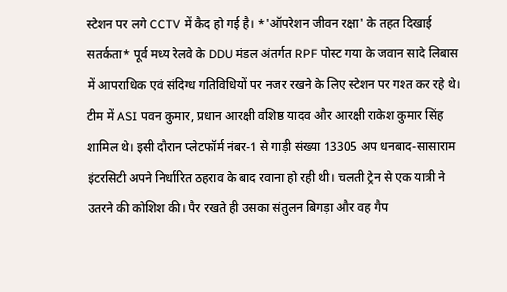स्टेशन पर लगे CCTV में कैद हो गई है। *'ऑपरेशन जीवन रक्षा' के तहत दिखाई सतर्कता* पूर्व मध्य रेलवे के DDU मंडल अंतर्गत RPF पोस्ट गया के जवान सादे लिबास में आपराधिक एवं संदिग्ध गतिविधियों पर नजर रखने के लिए स्टेशन पर गश्त कर रहे थे। टीम में ASI पवन कुमार, प्रधान आरक्षी वशिष्ठ यादव और आरक्षी राकेश कुमार सिंह शामिल थे। इसी दौरान प्लेटफॉर्म नंबर-1 से गाड़ी संख्या 13305 अप धनबाद-सासाराम इंटरसिटी अपने निर्धारित ठहराव के बाद रवाना हो रही थी। चलती ट्रेन से एक यात्री ने उतरने की कोशिश की। पैर रखते ही उसका संतुलन बिगड़ा और वह गैप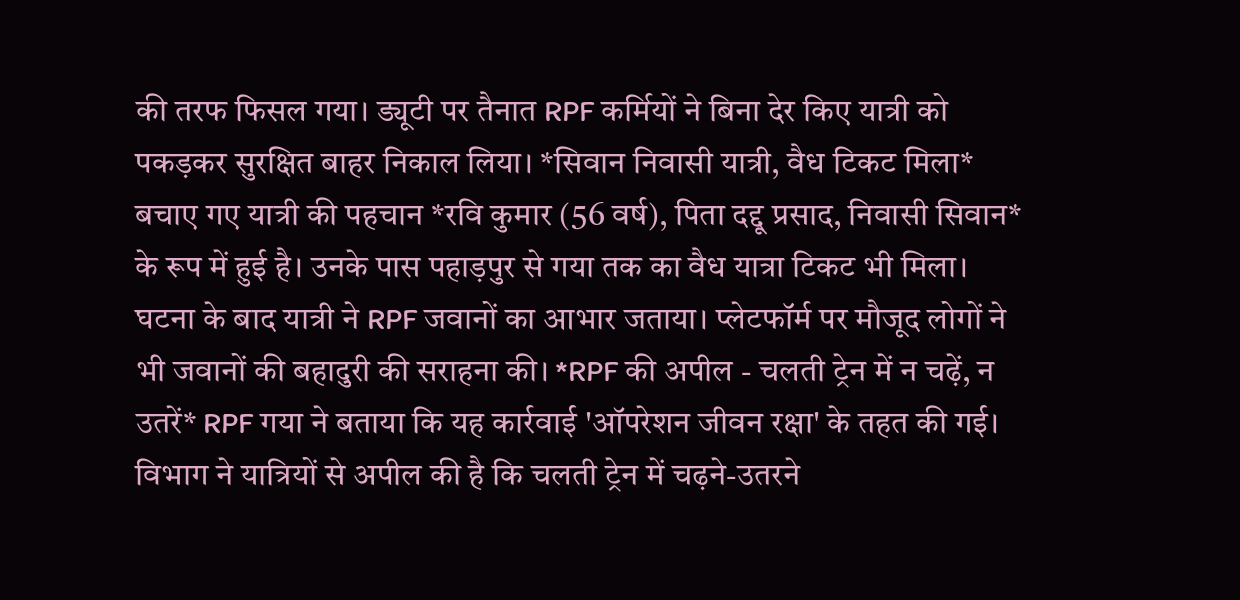की तरफ फिसल गया। ड्यूटी पर तैनात RPF कर्मियों ने बिना देर किए यात्री को पकड़कर सुरक्षित बाहर निकाल लिया। *सिवान निवासी यात्री, वैध टिकट मिला* बचाए गए यात्री की पहचान *रवि कुमार (56 वर्ष), पिता दद्दू प्रसाद, निवासी सिवान* के रूप में हुई है। उनके पास पहाड़पुर से गया तक का वैध यात्रा टिकट भी मिला। घटना के बाद यात्री ने RPF जवानों का आभार जताया। प्लेटफॉर्म पर मौजूद लोगों ने भी जवानों की बहादुरी की सराहना की। *RPF की अपील - चलती ट्रेन में न चढ़ें, न उतरें* RPF गया ने बताया कि यह कार्रवाई 'ऑपरेशन जीवन रक्षा' के तहत की गई। विभाग ने यात्रियों से अपील की है कि चलती ट्रेन में चढ़ने-उतरने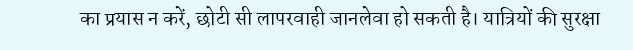का प्रयास न करें, छोटी सी लापरवाही जानलेवा हो सकती है। यात्रियों की सुरक्षा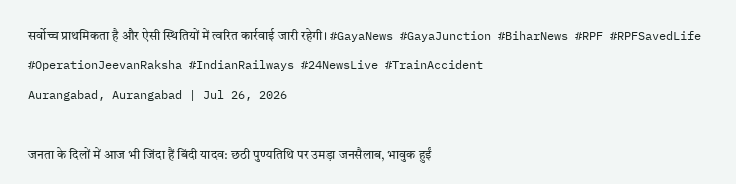सर्वोच्च प्राथमिकता है और ऐसी स्थितियों में त्वरित कार्रवाई जारी रहेगी। #GayaNews #GayaJunction #BiharNews #RPF #RPFSavedLife #OperationJeevanRaksha #IndianRailways #24NewsLive #TrainAccident
Aurangabad, Aurangabad | Jul 26, 2026

जनता के दिलों में आज भी जिंदा हैं बिंदी यादव: छठी पुण्यतिथि पर उमड़ा जनसैलाब, भावुक हुईं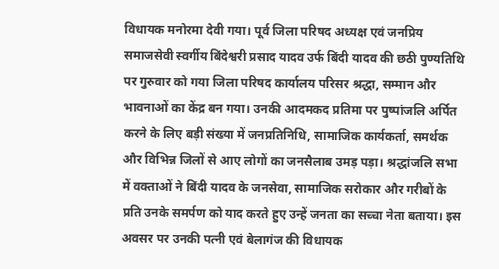विधायक मनोरमा देवी गया। पूर्व जिला परिषद अध्यक्ष एवं जनप्रिय समाजसेवी स्वर्गीय बिंदेश्वरी प्रसाद यादव उर्फ बिंदी यादव की छठी पुण्यतिथि पर गुरुवार को गया जिला परिषद कार्यालय परिसर श्रद्धा, सम्मान और भावनाओं का केंद्र बन गया। उनकी आदमकद प्रतिमा पर पुष्पांजलि अर्पित करने के लिए बड़ी संख्या में जनप्रतिनिधि, सामाजिक कार्यकर्ता, समर्थक और विभिन्न जिलों से आए लोगों का जनसैलाब उमड़ पड़ा। श्रद्धांजलि सभा में वक्ताओं ने बिंदी यादव के जनसेवा, सामाजिक सरोकार और गरीबों के प्रति उनके समर्पण को याद करते हुए उन्हें जनता का सच्चा नेता बताया। इस अवसर पर उनकी पत्नी एवं बेलागंज की विधायक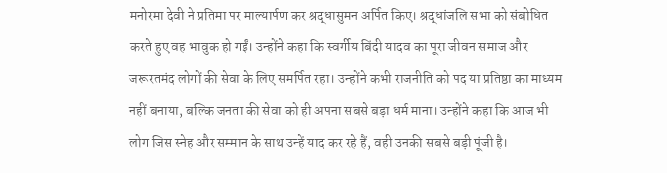मनोरमा देवी ने प्रतिमा पर माल्यार्पण कर श्रद्धासुमन अर्पित किए। श्रद्धांजलि सभा को संबोधित करते हुए वह भावुक हो गईं। उन्होंने कहा कि स्वर्गीय बिंदी यादव का पूरा जीवन समाज और जरूरतमंद लोगों की सेवा के लिए समर्पित रहा। उन्होंने कभी राजनीति को पद या प्रतिष्ठा का माध्यम नहीं बनाया, बल्कि जनता की सेवा को ही अपना सबसे बड़ा धर्म माना। उन्होंने कहा कि आज भी लोग जिस स्नेह और सम्मान के साथ उन्हें याद कर रहे हैं, वही उनकी सबसे बड़ी पूंजी है।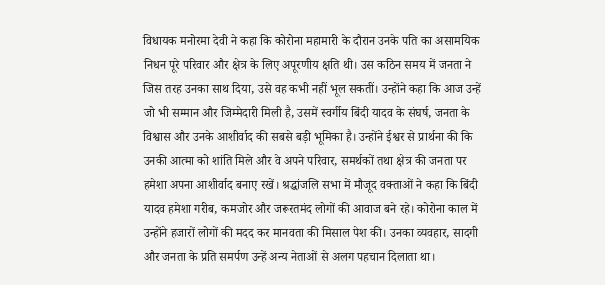विधायक मनोरमा देवी ने कहा कि कोरोना महामारी के दौरान उनके पति का असामयिक निधन पूरे परिवार और क्षेत्र के लिए अपूरणीय क्षति थी। उस कठिन समय में जनता ने जिस तरह उनका साथ दिया, उसे वह कभी नहीं भूल सकतीं। उन्होंने कहा कि आज उन्हें जो भी सम्मान और जिम्मेदारी मिली है, उसमें स्वर्गीय बिंदी यादव के संघर्ष, जनता के विश्वास और उनके आशीर्वाद की सबसे बड़ी भूमिका है। उन्होंने ईश्वर से प्रार्थना की कि उनकी आत्मा को शांति मिले और वे अपने परिवार, समर्थकों तथा क्षेत्र की जनता पर हमेशा अपना आशीर्वाद बनाए रखें। श्रद्धांजलि सभा में मौजूद वक्ताओं ने कहा कि बिंदी यादव हमेशा गरीब, कमजोर और जरूरतमंद लोगों की आवाज बने रहे। कोरोना काल में उन्होंने हजारों लोगों की मदद कर मानवता की मिसाल पेश की। उनका व्यवहार, सादगी और जनता के प्रति समर्पण उन्हें अन्य नेताओं से अलग पहचान दिलाता था।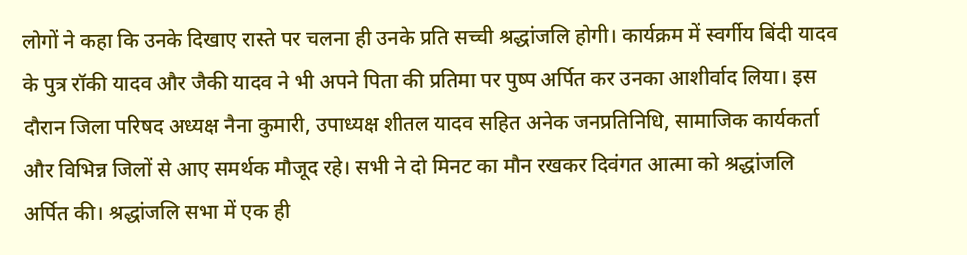लोगों ने कहा कि उनके दिखाए रास्ते पर चलना ही उनके प्रति सच्ची श्रद्धांजलि होगी। कार्यक्रम में स्वर्गीय बिंदी यादव के पुत्र रॉकी यादव और जैकी यादव ने भी अपने पिता की प्रतिमा पर पुष्प अर्पित कर उनका आशीर्वाद लिया। इस दौरान जिला परिषद अध्यक्ष नैना कुमारी, उपाध्यक्ष शीतल यादव सहित अनेक जनप्रतिनिधि, सामाजिक कार्यकर्ता और विभिन्न जिलों से आए समर्थक मौजूद रहे। सभी ने दो मिनट का मौन रखकर दिवंगत आत्मा को श्रद्धांजलि अर्पित की। श्रद्धांजलि सभा में एक ही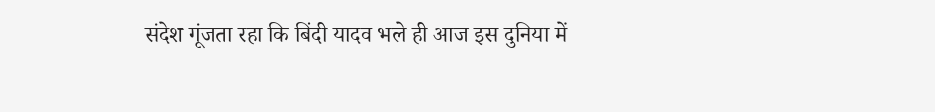संदेश गूंजता रहा कि बिंदी यादव भले ही आज इस दुनिया में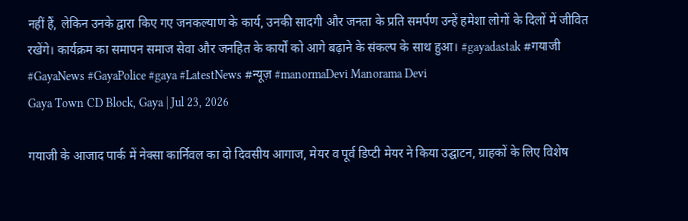नहीं हैं, लेकिन उनके द्वारा किए गए जनकल्याण के कार्य, उनकी सादगी और जनता के प्रति समर्पण उन्हें हमेशा लोगों के दिलों में जीवित रखेंगे। कार्यक्रम का समापन समाज सेवा और जनहित के कार्यों को आगे बढ़ाने के संकल्प के साथ हुआ। #gayadastak #गयाजी #GayaNews #GayaPolice #gaya #LatestNews #न्यूज़ #manormaDevi Manorama Devi
Gaya Town CD Block, Gaya | Jul 23, 2026

गयाजी के आजाद पार्क में नेक्सा कार्निवल का दो दिवसीय आगाज, मेयर व पूर्व डिप्टी मेयर ने किया उद्घाटन, ग्राहकों के लिए विशेष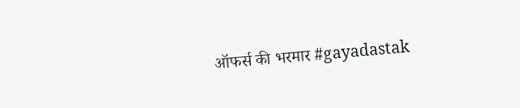ऑफर्स की भरमार #gayadastak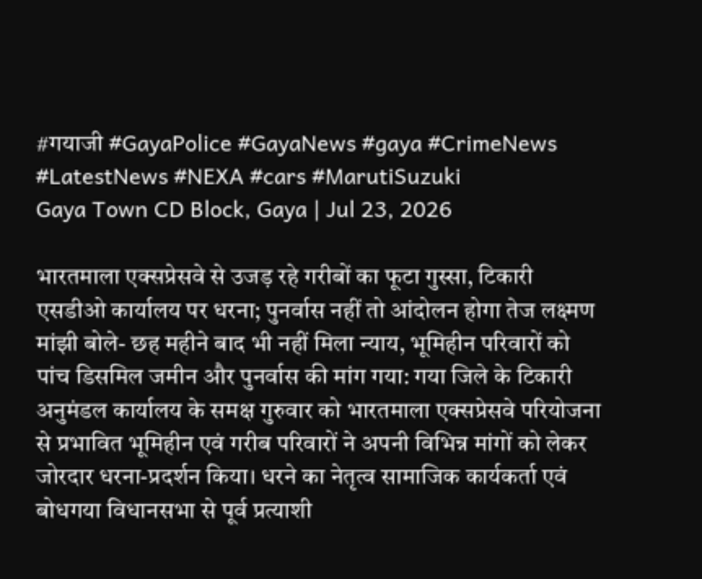#गयाजी #GayaPolice #GayaNews #gaya #CrimeNews #LatestNews #NEXA #cars #MarutiSuzuki
Gaya Town CD Block, Gaya | Jul 23, 2026

भारतमाला एक्सप्रेसवे से उजड़ रहे गरीबों का फूटा गुस्सा, टिकारी एसडीओ कार्यालय पर धरना; पुनर्वास नहीं तो आंदोलन होगा तेज लक्ष्मण मांझी बोले- छह महीने बाद भी नहीं मिला न्याय, भूमिहीन परिवारों को पांच डिसमिल जमीन और पुनर्वास की मांग गया: गया जिले के टिकारी अनुमंडल कार्यालय के समक्ष गुरुवार को भारतमाला एक्सप्रेसवे परियोजना से प्रभावित भूमिहीन एवं गरीब परिवारों ने अपनी विभिन्न मांगों को लेकर जोरदार धरना-प्रदर्शन किया। धरने का नेतृत्व सामाजिक कार्यकर्ता एवं बोधगया विधानसभा से पूर्व प्रत्याशी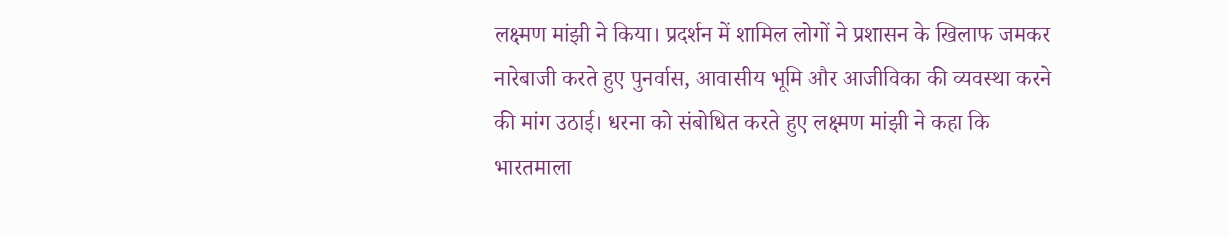लक्ष्मण मांझी ने किया। प्रदर्शन में शामिल लोगों ने प्रशासन के खिलाफ जमकर नारेबाजी करते हुए पुनर्वास, आवासीय भूमि और आजीविका की व्यवस्था करने की मांग उठाई। धरना को संबोधित करते हुए लक्ष्मण मांझी ने कहा कि भारतमाला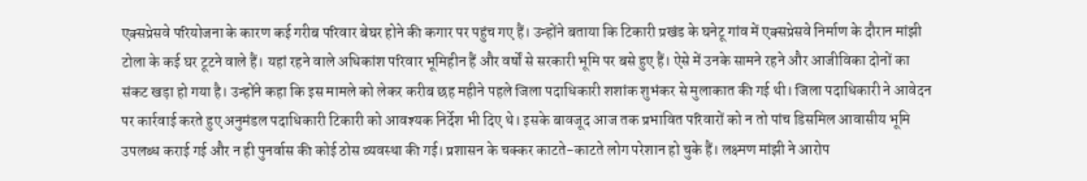एक्सप्रेसवे परियोजना के कारण कई गरीब परिवार बेघर होने की कगार पर पहुंच गए हैं। उन्होंने बताया कि टिकारी प्रखंड के घनेटू गांव में एक्सप्रेसवे निर्माण के दौरान मांझी टोला के कई घर टूटने वाले हैं। यहां रहने वाले अधिकांश परिवार भूमिहीन हैं और वर्षों से सरकारी भूमि पर बसे हुए हैं। ऐसे में उनके सामने रहने और आजीविका दोनों का संकट खड़ा हो गया है। उन्होंने कहा कि इस मामले को लेकर करीब छह महीने पहले जिला पदाधिकारी शशांक शुभंकर से मुलाकात की गई थी। जिला पदाधिकारी ने आवेदन पर कार्रवाई करते हुए अनुमंडल पदाधिकारी टिकारी को आवश्यक निर्देश भी दिए थे। इसके बावजूद आज तक प्रभावित परिवारों को न तो पांच डिसमिल आवासीय भूमि उपलब्ध कराई गई और न ही पुनर्वास की कोई ठोस व्यवस्था की गई। प्रशासन के चक्कर काटते-काटते लोग परेशान हो चुके हैं। लक्ष्मण मांझी ने आरोप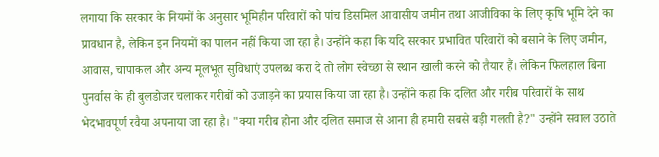लगाया कि सरकार के नियमों के अनुसार भूमिहीन परिवारों को पांच डिसमिल आवासीय जमीन तथा आजीविका के लिए कृषि भूमि देने का प्रावधान है, लेकिन इन नियमों का पालन नहीं किया जा रहा है। उन्होंने कहा कि यदि सरकार प्रभावित परिवारों को बसाने के लिए जमीन, आवास, चापाकल और अन्य मूलभूत सुविधाएं उपलब्ध करा दे तो लोग स्वेच्छा से स्थान खाली करने को तैयार हैं। लेकिन फिलहाल बिना पुनर्वास के ही बुलडोजर चलाकर गरीबों को उजाड़ने का प्रयास किया जा रहा है। उन्होंने कहा कि दलित और गरीब परिवारों के साथ भेदभावपूर्ण रवैया अपनाया जा रहा है। "क्या गरीब होना और दलित समाज से आना ही हमारी सबसे बड़ी गलती है?" उन्होंने सवाल उठाते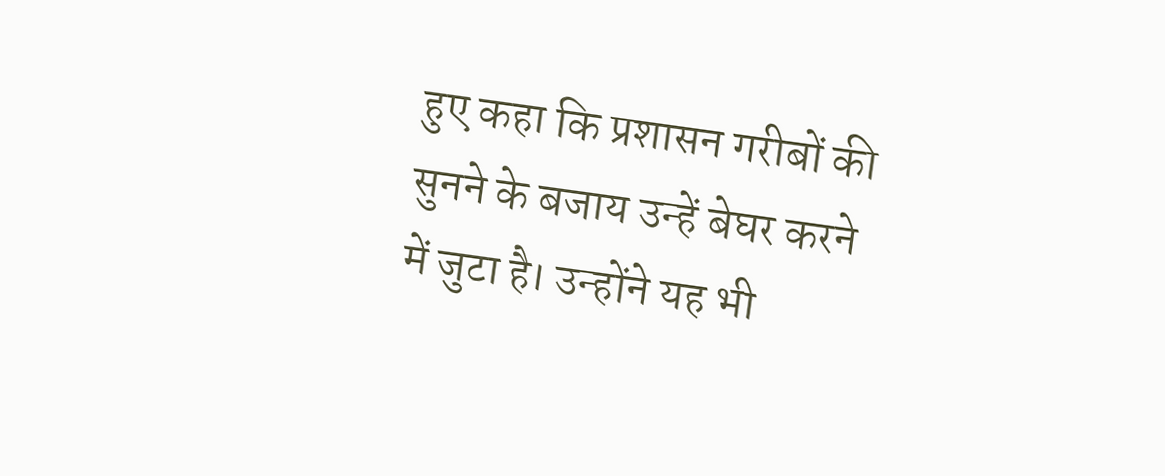हुए कहा कि प्रशासन गरीबों की सुनने के बजाय उन्हें बेघर करने में जुटा है। उन्होंने यह भी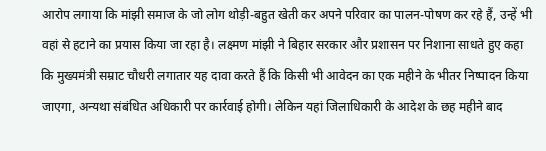आरोप लगाया कि मांझी समाज के जो लोग थोड़ी-बहुत खेती कर अपने परिवार का पालन-पोषण कर रहे हैं, उन्हें भी वहां से हटाने का प्रयास किया जा रहा है। लक्ष्मण मांझी ने बिहार सरकार और प्रशासन पर निशाना साधते हुए कहा कि मुख्यमंत्री सम्राट चौधरी लगातार यह दावा करते हैं कि किसी भी आवेदन का एक महीने के भीतर निष्पादन किया जाएगा, अन्यथा संबंधित अधिकारी पर कार्रवाई होगी। लेकिन यहां जिलाधिकारी के आदेश के छह महीने बाद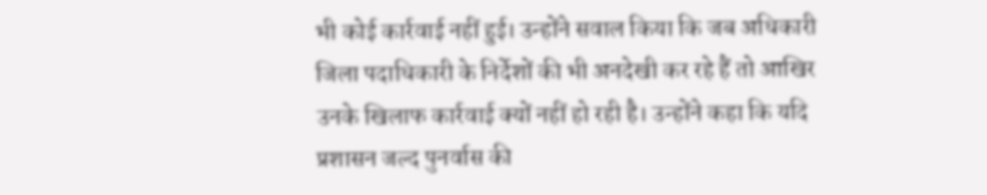भी कोई कार्रवाई नहीं हुई। उन्होंने सवाल किया कि जब अधिकारी जिला पदाधिकारी के निर्देशों की भी अनदेखी कर रहे हैं तो आखिर उनके खिलाफ कार्रवाई क्यों नहीं हो रही है। उन्होंने कहा कि यदि प्रशासन जल्द पुनर्वास की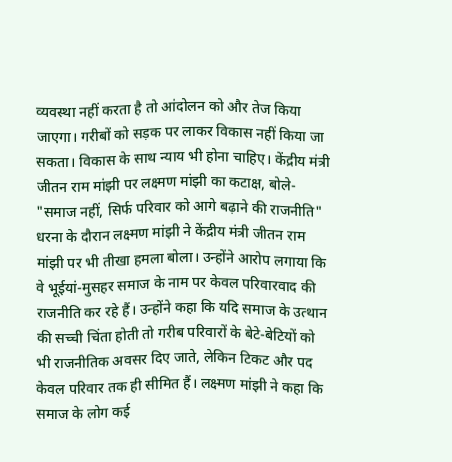व्यवस्था नहीं करता है तो आंदोलन को और तेज किया जाएगा। गरीबों को सड़क पर लाकर विकास नहीं किया जा सकता। विकास के साथ न्याय भी होना चाहिए। केंद्रीय मंत्री जीतन राम मांझी पर लक्ष्मण मांझी का कटाक्ष, बोले- "समाज नहीं, सिर्फ परिवार को आगे बढ़ाने की राजनीति" धरना के दौरान लक्ष्मण मांझी ने केंद्रीय मंत्री जीतन राम मांझी पर भी तीखा हमला बोला। उन्होंने आरोप लगाया कि वे भूईयां-मुसहर समाज के नाम पर केवल परिवारवाद की राजनीति कर रहे हैं। उन्होंने कहा कि यदि समाज के उत्थान की सच्ची चिंता होती तो गरीब परिवारों के बेटे-बेटियों को भी राजनीतिक अवसर दिए जाते, लेकिन टिकट और पद केवल परिवार तक ही सीमित हैं। लक्ष्मण मांझी ने कहा कि समाज के लोग कई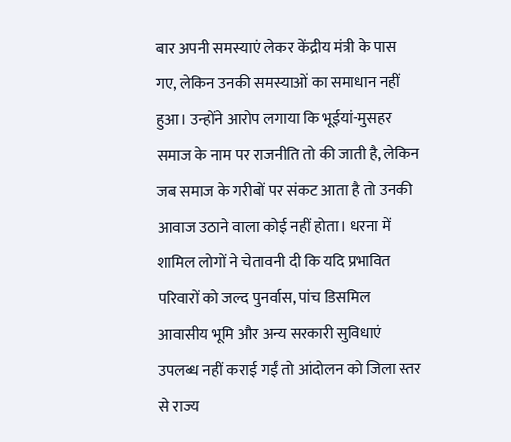बार अपनी समस्याएं लेकर केंद्रीय मंत्री के पास गए, लेकिन उनकी समस्याओं का समाधान नहीं हुआ। उन्होंने आरोप लगाया कि भूईयां-मुसहर समाज के नाम पर राजनीति तो की जाती है, लेकिन जब समाज के गरीबों पर संकट आता है तो उनकी आवाज उठाने वाला कोई नहीं होता। धरना में शामिल लोगों ने चेतावनी दी कि यदि प्रभावित परिवारों को जल्द पुनर्वास, पांच डिसमिल आवासीय भूमि और अन्य सरकारी सुविधाएं उपलब्ध नहीं कराई गईं तो आंदोलन को जिला स्तर से राज्य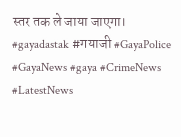स्तर तक ले जाया जाएगा। #gayadastak #गयाजी #GayaPolice #GayaNews #gaya #CrimeNews #LatestNews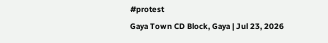#protest
Gaya Town CD Block, Gaya | Jul 23, 2026